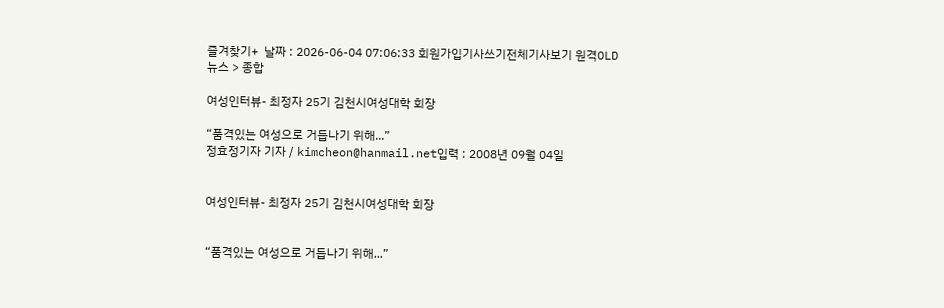즐겨찾기+  날짜 : 2026-06-04 07:06:33 회원가입기사쓰기전체기사보기 원격OLD
뉴스 > 종합

여성인터뷰- 최정자 25기 김천시여성대학 회장

“품격있는 여성으로 거듭나기 위해...”
정효정기자 기자 / kimcheon@hanmail.net입력 : 2008년 09월 04일


여성인터뷰- 최정자 25기 김천시여성대학 회장


“품격있는 여성으로 거듭나기 위해...”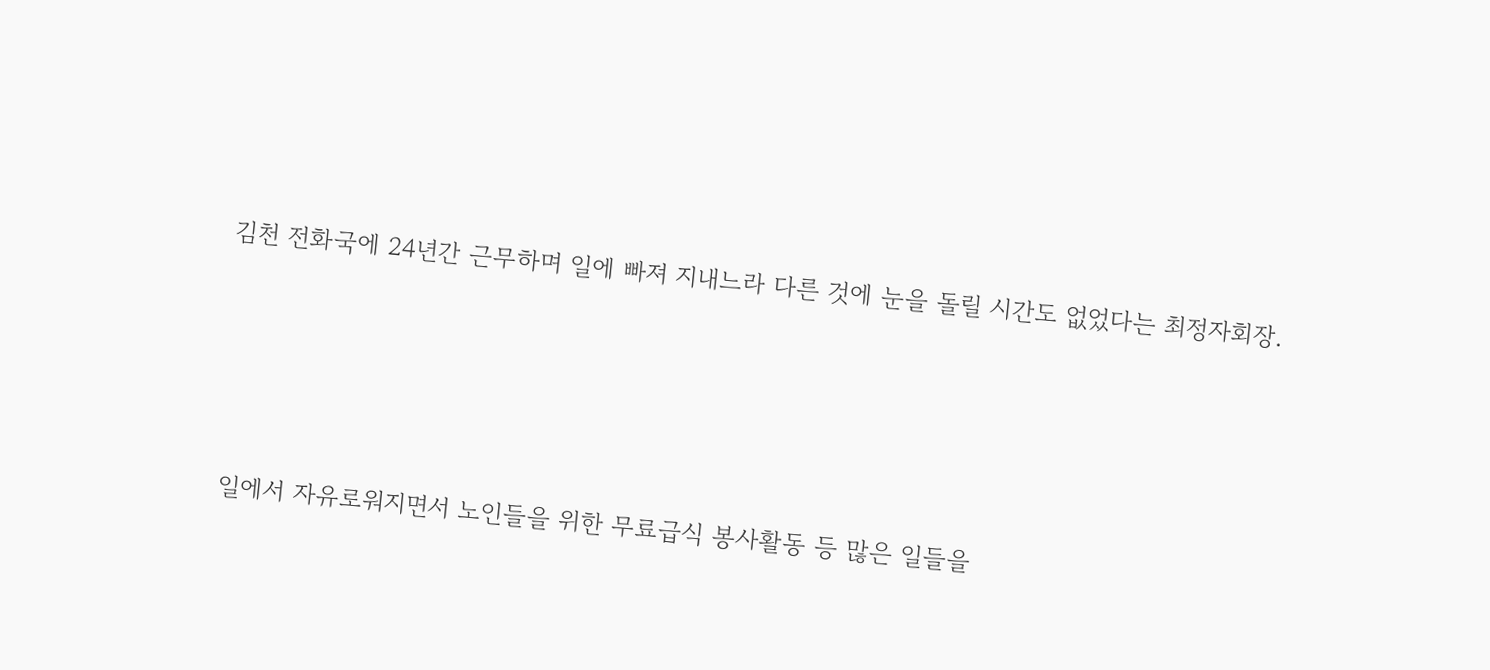김천 전화국에 24년간 근무하며 일에 빠져 지내느라 다른 것에 눈을 돌릴 시간도 없었다는 최정자회장.





 일에서 자유로워지면서 노인들을 위한 무료급식 봉사활동 등 많은 일들을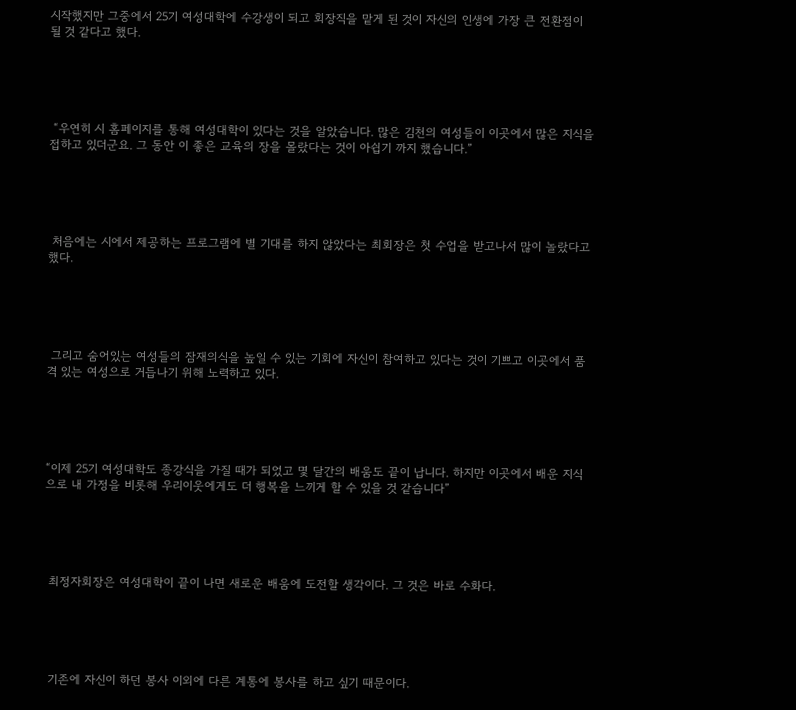시작했지만 그중에서 25기 여성대학에 수강생이 되고 회장직을 맡게 된 것이 자신의 인생에 가장 큰 전환점이 될 것 같다고 했다.





 “우연히 시 홈페이지를 통해 여성대학이 있다는 것을 알았습니다. 많은 김천의 여성들이 이곳에서 많은 지식을 접하고 있더군요. 그 동안 이 좋은 교육의 장을 몰랐다는 것이 아쉽기 까지 했습니다.”





 처음에는 시에서 제공하는 프로그램에 별 기대를 하지 않았다는 최회장은 첫 수업을 받고나서 많이 놀랐다고 했다.





 그리고 숨어있는 여성들의 잠재의식을 높일 수 있는 기회에 자신이 참여하고 있다는 것이 기쁘고 이곳에서 품격 있는 여성으로 거듭나기 위해 노력하고 있다.





“이제 25기 여성대학도 종강식을 가질 때가 되었고 몇 달간의 배움도 끝이 납니다. 하지만 이곳에서 배운 지식으로 내 가정을 비롯해 우리이웃에게도 더 행복을 느끼게 할 수 있을 것 같습니다”





 최정자회장은 여성대학이 끝이 나면 새로운 배움에 도전할 생각이다. 그 것은 바로 수화다.





 기존에 자신이 하던 봉사 이외에 다른 계통에 봉사를 하고 싶기 때문이다.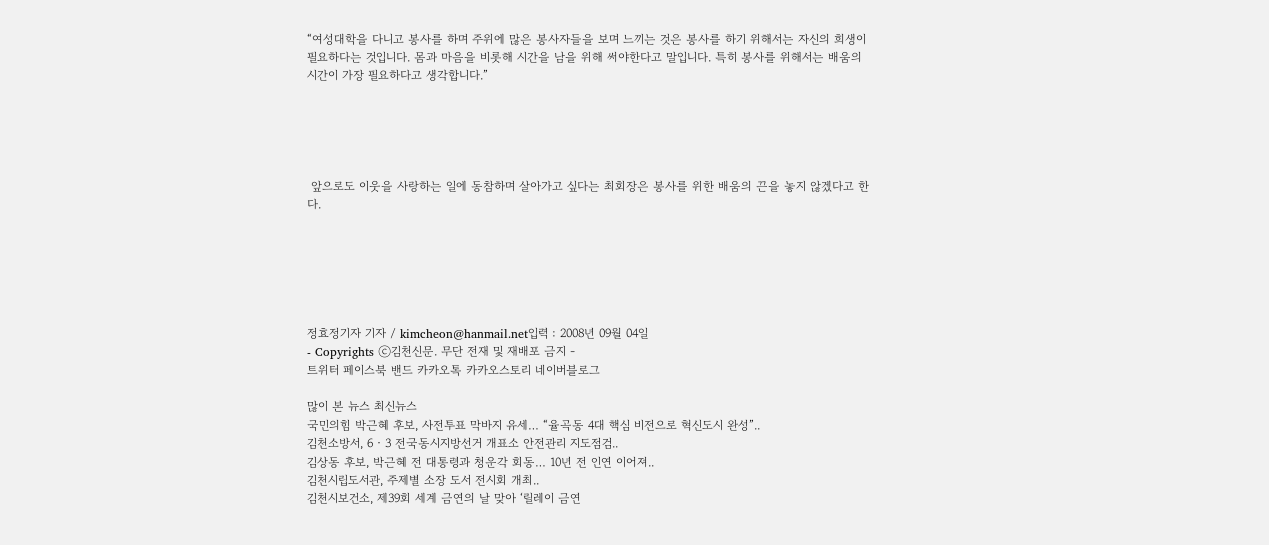“여성대학을 다니고 봉사를 하며 주위에 많은 봉사자들을 보며 느끼는 것은 봉사를 하기 위해서는 자신의 희생이 필요하다는 것입니다. 몸과 마음을 비롯해 시간을 남을 위해 써야한다고 말입니다. 특히 봉사를 위해서는 배움의 시간이 가장 필요하다고 생각합니다.”





 앞으로도 이웃을 사랑하는 일에 동참하며 살아가고 싶다는 최회장은 봉사를 위한 배움의 끈을 놓지 않겠다고 한다.






정효정기자 기자 / kimcheon@hanmail.net입력 : 2008년 09월 04일
- Copyrights ⓒ김천신문. 무단 전재 및 재배포 금지 -
트위터 페이스북 밴드 카카오톡 카카오스토리 네이버블로그

많이 본 뉴스 최신뉴스
국민의힘 박근혜 후보, 사전투표 막바지 유세… “율곡동 4대 핵심 비전으로 혁신도시 완성”..
김천소방서, 6‧3 전국동시지방선거 개표소 안전관리 지도점검..
김상동 후보, 박근혜 전 대통령과 청운각 회동… 10년 전 인연 이어져..
김천시립도서관, 주제별 소장 도서 전시회 개최..
김천시보건소, 제39회 세계 금연의 날 맞아 ‘릴레이 금연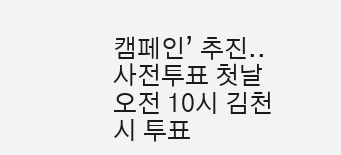캠페인’ 추진..
사전투표 첫날 오전 10시 김천시 투표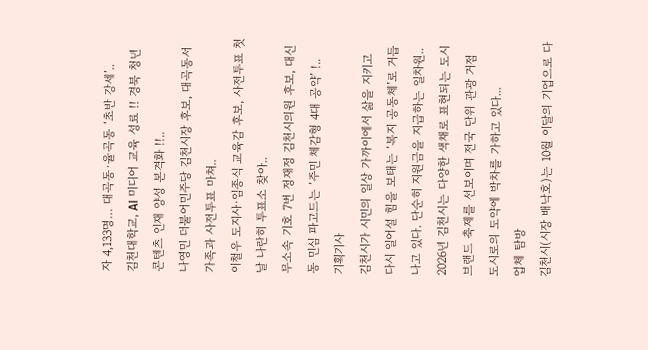자 4,133명… 대곡동·율곡동 ‘초반 강세’..
김천대학교, AI 미디어 교육 성료 !! 경북 청년 콘텐츠 인재 양성 본격화 !!..
나영민 더불어민주당 김천시장 후보, 대곡동서 가족과 사전투표 마쳐..
이철우 도지사·임종식 교육감 후보, 사전투표 첫날 나란히 투표소 찾아..
무소속 기호 7번 정재정 김천시의원 후보, 대신동 민심 파고드는 ‘주민 체감형 4대 공약’ !..
기획기사
김천시가 시민의 일상 가까이에서 삶을 지키고 다시 일어설 힘을 보태는 ‘복지 공동체’로 거듭나고 있다. 단순히 지원금을 지급하는 일차원..
2026년 김천시는 다양한 색채로 표현되는 도시 브랜드 축제를 선보이며 전국 단위 관광 거점 도시로의 도약에 박차를 가하고 있다...
업체 탐방
김천시(시장 배낙호)는 10월 이달의 기업으로 다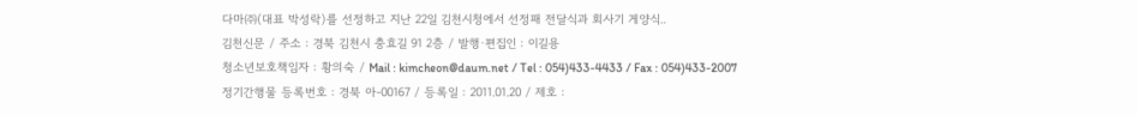다마㈜(대표 박성락)를 선정하고 지난 22일 김천시청에서 선정패 전달식과 회사기 게양식..
김천신문 / 주소 : 경북 김천시 충효길 91 2층 / 발행·편집인 : 이길용
청소년보호책임자 : 황의숙 / Mail : kimcheon@daum.net / Tel : 054)433-4433 / Fax : 054)433-2007
정기간행물 등록번호 : 경북 아-00167 / 등록일 : 2011.01.20 / 제호 :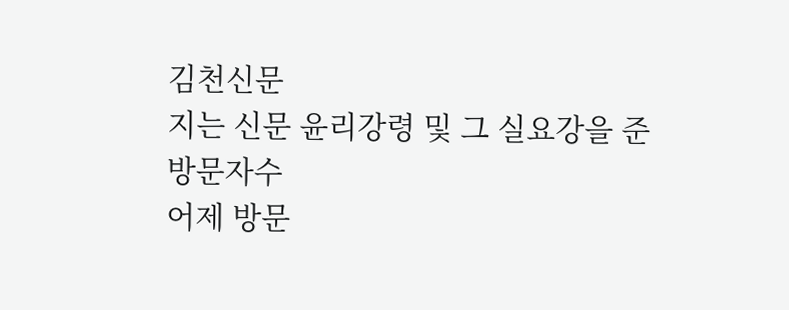김천신문
지는 신문 윤리강령 및 그 실요강을 준
방문자수
어제 방문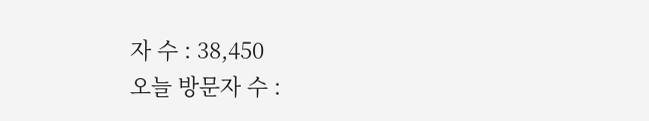자 수 : 38,450
오늘 방문자 수 :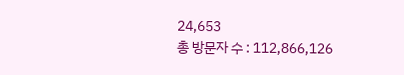24,653
총 방문자 수 : 112,866,126